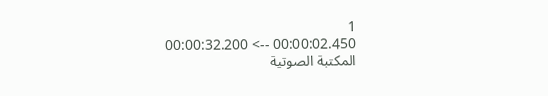1
00:00:02.450 --> 00:00:32.200
المكتبة الصوتية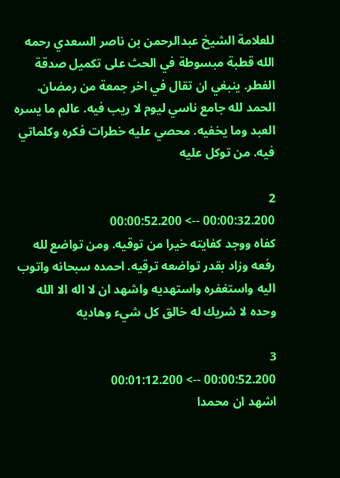للعلامة الشيخ عبدالرحمن بن ناصر السعدي رحمه الله قطبة مبسوطة في الحث على تكميل صدقة الفطر. ينبغي ان تقال في اخر جمعة من رمضان. الحمد لله جامع ناسي ليوم لا ريب فيه. عالم ما يسره العبد وما يخفيه. محصي عليه خطرات فكره وكلماتي فيه. من توكل عليه

2
00:00:32.200 --> 00:00:52.200
كفاه ووجد كفايته خيرا من توقيه. ومن تواضع لله رفعه وزاد بقدر تواضعه ترقيه. احمده سبحانه واتوب اليه واستغفره واستهديه واشهد ان لا اله الا الله وحده لا شريك له خالق كل شيء وهاديه

3
00:00:52.200 --> 00:01:12.200
اشهد ان محمدا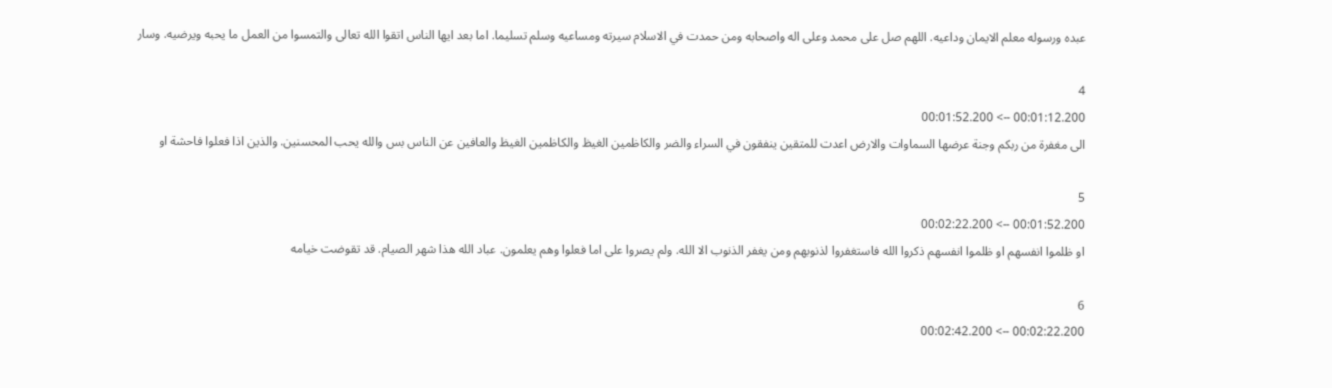عبده ورسوله معلم الايمان وداعيه. اللهم صل على محمد وعلى اله واصحابه ومن حمدت في الاسلام سيرته ومساعيه وسلم تسليما. اما بعد ايها الناس اتقوا الله تعالى والتمسوا من العمل ما يحبه ويرضيه. وسار

4
00:01:12.200 --> 00:01:52.200
الى مغفرة من ربكم وجنة عرضها السماوات والارض اعدت للمتقين ينفقون في السراء والضر والكاظمين الغيظ والكاظمين الغيظ والعافين عن الناس بس والله يحب المحسنين. والذين اذا فعلوا فاحشة او

5
00:01:52.200 --> 00:02:22.200
او ظلموا انفسهم او ظلموا انفسهم ذكروا الله فاستغفروا لذنوبهم ومن يغفر الذنوب الا الله. ولم يصروا على اما فعلوا وهم يعلمون. عباد الله هذا شهر الصيام. قد تقوضت خيامه

6
00:02:22.200 --> 00:02:42.200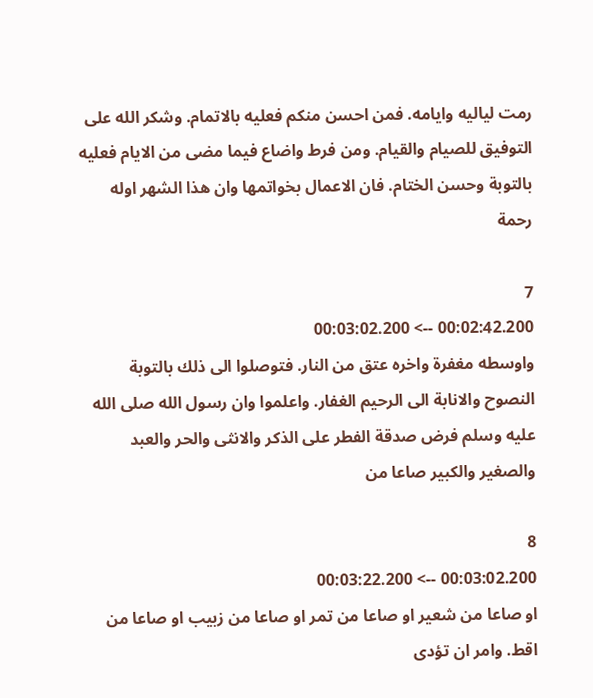رمت لياليه وايامه. فمن احسن منكم فعليه بالاتمام. وشكر الله على التوفيق للصيام والقيام. ومن فرط واضاع فيما مضى من الايام فعليه بالتوبة وحسن الختام. فان الاعمال بخواتمها وان هذا الشهر اوله رحمة

7
00:02:42.200 --> 00:03:02.200
واوسطه مغفرة واخره عتق من النار. فتوصلوا الى ذلك بالتوبة النصوح والانابة الى الرحيم الغفار. واعلموا وان رسول الله صلى الله عليه وسلم فرض صدقة الفطر على الذكر والانثى والحر والعبد والصغير والكبير صاعا من

8
00:03:02.200 --> 00:03:22.200
او صاعا من شعير او صاعا من تمر او صاعا من زبيب او صاعا من اقط. وامر ان تؤدى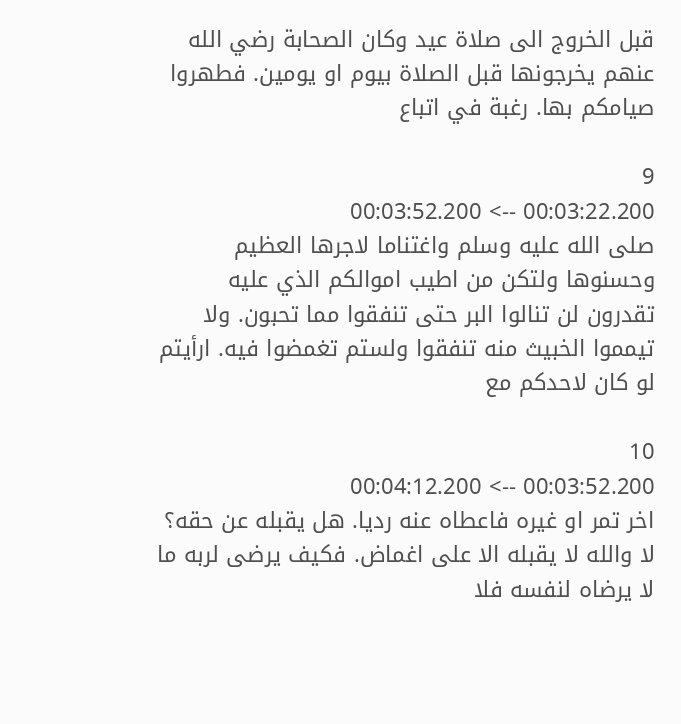قبل الخروج الى صلاة عيد وكان الصحابة رضي الله عنهم يخرجونها قبل الصلاة بيوم او يومين. فطهروا صيامكم بها. رغبة في اتباع

9
00:03:22.200 --> 00:03:52.200
صلى الله عليه وسلم واغتناما لاجرها العظيم وحسنوها ولتكن من اطيب اموالكم الذي عليه تقدرون لن تنالوا البر حتى تنفقوا مما تحبون. ولا تيمموا الخبيث منه تنفقوا ولستم تغمضوا فيه. ارأيتم لو كان لاحدكم مع

10
00:03:52.200 --> 00:04:12.200
اخر تمر او غيره فاعطاه عنه رديا. هل يقبله عن حقه؟ لا والله لا يقبله الا على اغماض. فكيف يرضى لربه ما لا يرضاه لنفسه فلا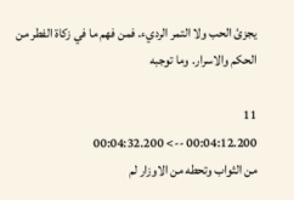يجزئ الحب ولا التمر الرديء. فمن فهم ما في زكاة الفطر من الحكم والاسرار. وما توجبه

11
00:04:12.200 --> 00:04:32.200
من الثواب وتحطه من الاوزار لم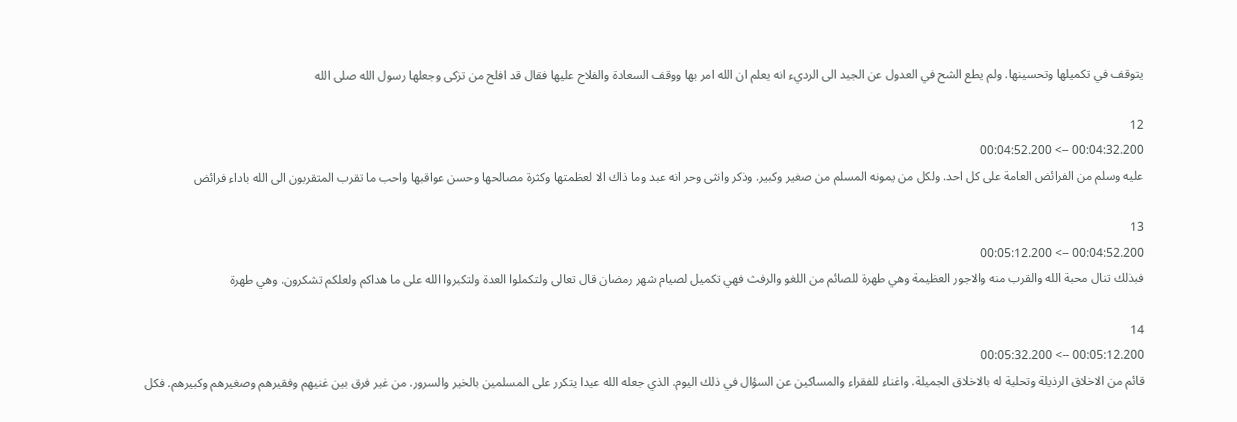يتوقف في تكميلها وتحسينها. ولم يطع الشح في العدول عن الجيد الى الرديء انه يعلم ان الله امر بها ووقف السعادة والفلاح عليها فقال قد افلح من تزكى وجعلها رسول الله صلى الله

12
00:04:32.200 --> 00:04:52.200
عليه وسلم من الفرائض العامة على كل احد. ولكل من يمونه المسلم من صغير وكبير. وذكر وانثى وحر انه عبد وما ذاك الا لعظمتها وكثرة مصالحها وحسن عواقبها واحب ما تقرب المتقربون الى الله باداء فرائض

13
00:04:52.200 --> 00:05:12.200
فبذلك تنال محبة الله والقرب منه والاجور العظيمة وهي طهرة للصائم من اللغو والرفث فهي تكميل لصيام شهر رمضان قال تعالى ولتكملوا العدة ولتكبروا الله على ما هداكم ولعلكم تشكرون. وهي طهرة

14
00:05:12.200 --> 00:05:32.200
قائم من الاخلاق الرذيلة وتحلية له بالاخلاق الجميلة. واغناء للفقراء والمساكين عن السؤال في ذلك اليوم. الذي جعله الله عيدا يتكرر على المسلمين بالخير والسرور. من غير فرق بين غنيهم وفقيرهم وصغيرهم وكبيرهم. فكل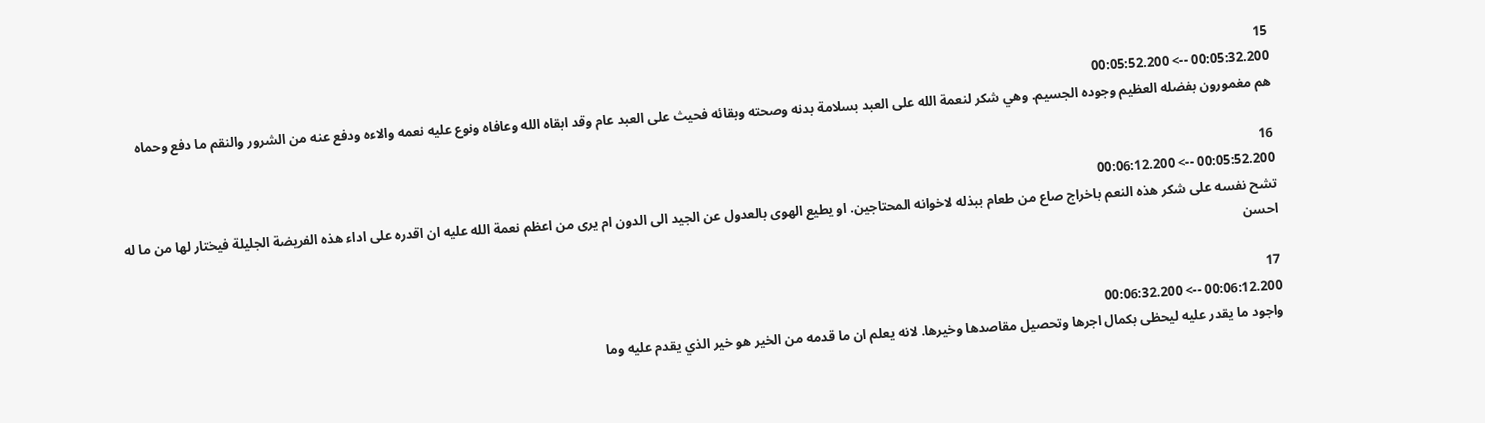15
00:05:32.200 --> 00:05:52.200
هم مغمورون بفضله العظيم وجوده الجسيم. وهي شكر لنعمة الله على العبد بسلامة بدنه وصحته وبقائه فحيث على العبد عام وقد ابقاه الله وعافاه ونوع عليه نعمه والاءه ودفع عنه من الشرور والنقم ما دفع وحماه

16
00:05:52.200 --> 00:06:12.200
تشح نفسه على شكر هذه النعم باخراج صاع من طعام ببذله لاخوانه المحتاجين. او يطيع الهوى بالعدول عن الجيد الى الدون ام يرى من اعظم نعمة الله عليه ان اقدره على اداء هذه الفريضة الجليلة فيختار لها من ما له احسن

17
00:06:12.200 --> 00:06:32.200
واجود ما يقدر عليه ليحظى بكمال اجرها وتحصيل مقاصدها وخيرها. لانه يعلم ان ما قدمه من الخير هو خير الذي يقدم عليه وما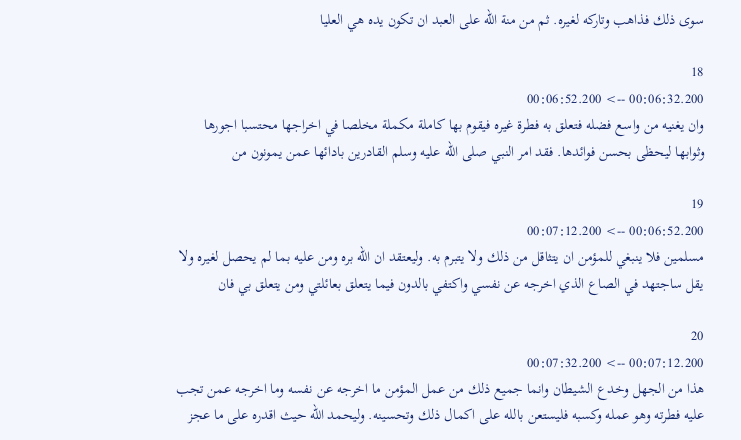سوى ذلك فذاهب وتاركه لغيره. ثم من منة الله على العبد ان تكون يده هي العليا

18
00:06:32.200 --> 00:06:52.200
وان يغنيه من واسع فضله فتعلق به فطرة غيره فيقوم بها كاملة مكملة مخلصا في اخراجها محتسبا اجورها وثوابها ليحظى بحسن فوائدها. فقد امر النبي صلى الله عليه وسلم القادرين بادائها عمن يمونون من

19
00:06:52.200 --> 00:07:12.200
مسلمين فلا ينبغي للمؤمن ان يتثاقل من ذلك ولا يتبرم به. وليعتقد ان الله بره ومن عليه بما لم يحصل لغيره ولا يقل ساجتهد في الصاع الذي اخرجه عن نفسي واكتفي بالدون فيما يتعلق بعائلتي ومن يتعلق بي فان

20
00:07:12.200 --> 00:07:32.200
هذا من الجهل وخدع الشيطان وانما جميع ذلك من عمل المؤمن ما اخرجه عن نفسه وما اخرجه عمن تجب عليه فطرته وهو عمله وكسبه فليستعن بالله على اكمال ذلك وتحسينه. وليحمد الله حيث اقدره على ما عجز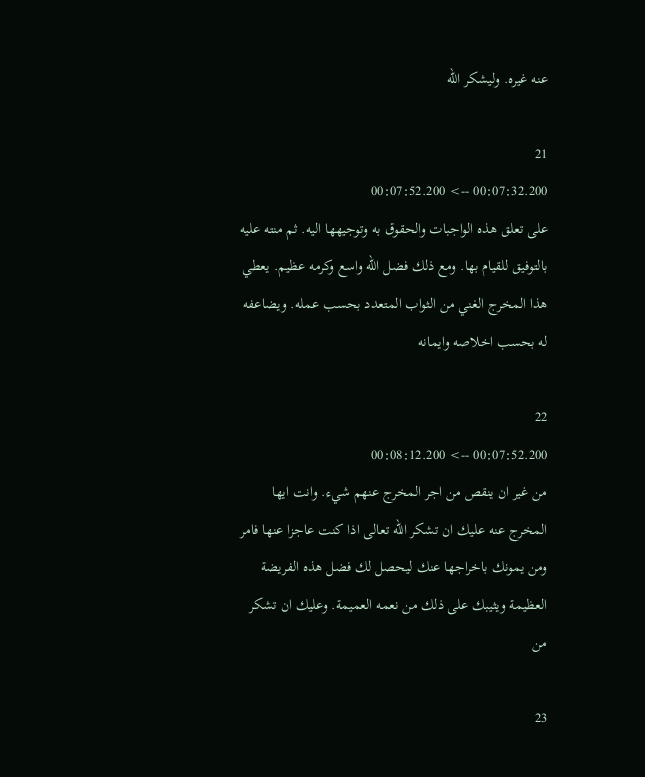عنه غيره. وليشكر الله

21
00:07:32.200 --> 00:07:52.200
على تعلق هذه الواجبات والحقوق به وتوجيهها اليه. ثم منته عليه بالتوفيق للقيام بها. ومع ذلك فضل الله واسع وكرمه عظيم. يعطي هذا المخرج الغني من الثواب المتعدد بحسب عمله. ويضاعفه له بحسب اخلاصه وايمانه

22
00:07:52.200 --> 00:08:12.200
من غير ان ينقص من اجر المخرج عنهم شيء. وانت ايها المخرج عنه عليك ان تشكر الله تعالى اذا كنت عاجزا عنها فامر ومن يمونك باخراجها عنك ليحصل لك فضل هذه الفريضة العظيمة ويثيبك على ذلك من نعمه العميمة. وعليك ان تشكر من

23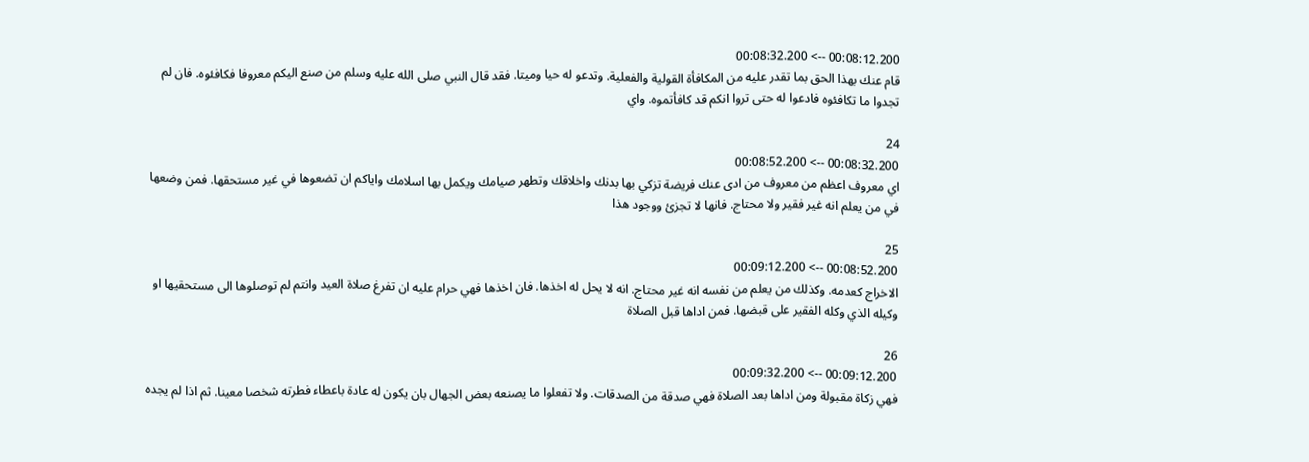00:08:12.200 --> 00:08:32.200
قام عنك بهذا الحق بما تقدر عليه من المكافأة القولية والفعلية. وتدعو له حيا وميتا. فقد قال النبي صلى الله عليه وسلم من صنع اليكم معروفا فكافئوه. فان لم تجدوا ما تكافئوه فادعوا له حتى تروا انكم قد كافأتموه. واي

24
00:08:32.200 --> 00:08:52.200
اي معروف اعظم من معروف من ادى عنك فريضة تزكي بها بدنك واخلاقك وتطهر صيامك ويكمل بها اسلامك واياكم ان تضعوها في غير مستحقها. فمن وضعها في من يعلم انه غير فقير ولا محتاج. فانها لا تجزئ ووجود هذا

25
00:08:52.200 --> 00:09:12.200
الاخراج كعدمه. وكذلك من يعلم من نفسه انه غير محتاج. انه لا يحل له اخذها. فان اخذها فهي حرام عليه ان تفرغ صلاة العيد وانتم لم توصلوها الى مستحقيها او وكيله الذي وكله الفقير على قبضها. فمن اداها قبل الصلاة

26
00:09:12.200 --> 00:09:32.200
فهي زكاة مقبولة ومن اداها بعد الصلاة فهي صدقة من الصدقات. ولا تفعلوا ما يصنعه بعض الجهال بان يكون له عادة باعطاء فطرته شخصا معينا. ثم اذا لم يجده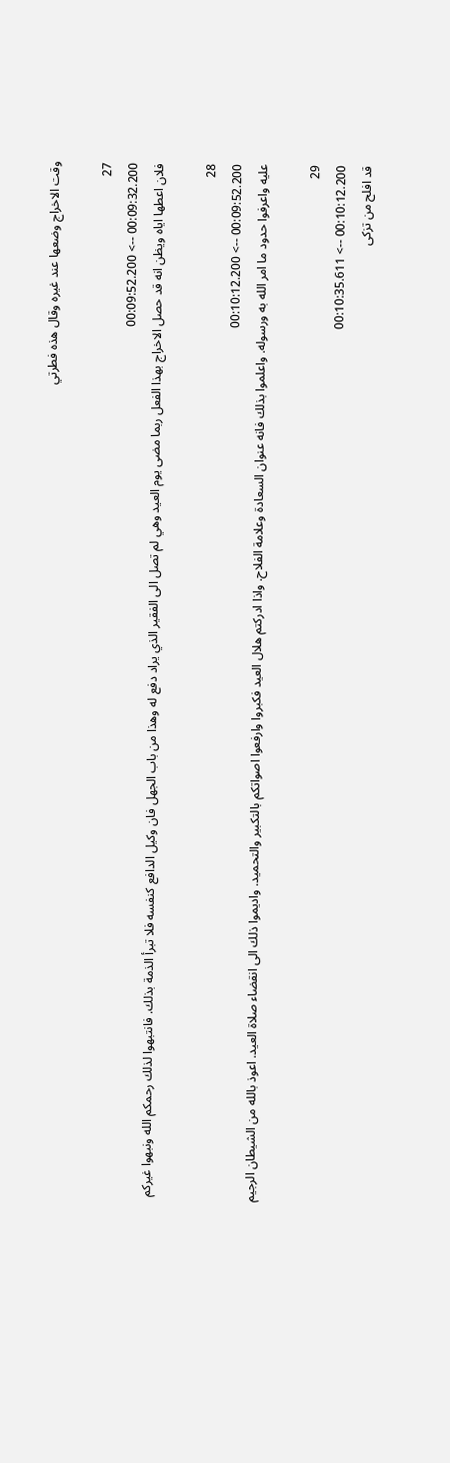وقت الاخراج وضعها عند غيره وقال هذه فطرتي

27
00:09:32.200 --> 00:09:52.200
فلان اعطها اياه ويظن انه قد حصل الاخراج بهذا الفعل ربما مضى يوم العيد وهي لم تصل الى الفقير الذي يراد دفع له وهذا من باب الجهل فان وكيل الدافع كنفسه فلا تبرأ الذمة بذلك. فانتبهوا لذلك رحمكم الله ونبهوا غيركم

28
00:09:52.200 --> 00:10:12.200
عليه واعرفوا حدود ما امر الله به ورسوله. واعلموا بذلك فانه عنوان السعادة وعلامة الفلاح. واذا ادركتم هلال العيد فكبروا وارفعوا اصواتكم بالتكبير والتحميد. واديموا ذلك الى انقضاء صلاة العيد. اعوذ بالله من الشيطان الرجيم

29
00:10:12.200 --> 00:10:35.611
قد افلح من تزكى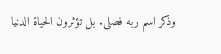وذكر اسم ربه فصلى. بل تؤثرون الحياة الدنيا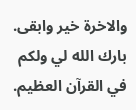والاخرة خير وابقى. بارك الله لي ولكم في القرآن العظيم.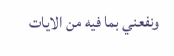ونفعني بما فيه من الايات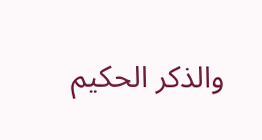والذكر الحكيم